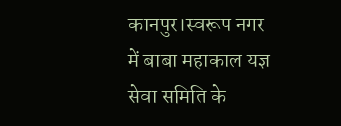कानपुर।स्वरूप नगर में बाबा महाकाल यज्ञ सेवा समिति के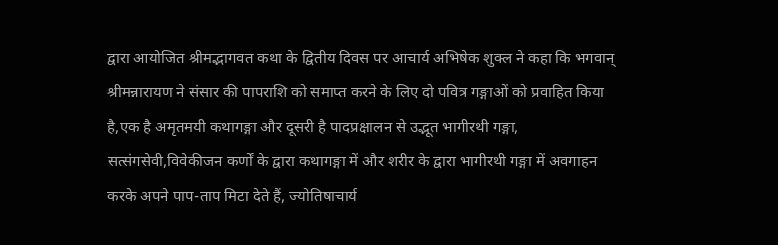द्वारा आयोजित श्रीमद्भागवत कथा के द्वितीय दिवस पर आचार्य अभिषेक शुक्ल ने कहा कि भगवान् श्रीमन्नारायण ने संसार की पापराशि को समाप्त करने के लिए दो पवित्र गङ्गाओं को प्रवाहित किया है,एक है अमृतमयी कथागङ्गा और दूसरी है पादप्रक्षालन से उद्भूत भागीरथी गङ्गा, सत्संगसेवी,विवेकीजन कर्णों के द्वारा कथागङ्गा में और शरीर के द्वारा भागीरथी गङ्गा में अवगाहन करके अपने पाप-ताप मिटा देते हैं, ज्योतिषाचार्य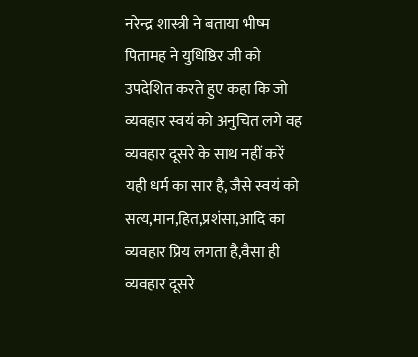नरेन्द्र शास्त्री ने बताया भीष्म पितामह ने युधिष्ठिर जी को उपदेशित करते हुए कहा कि जो व्यवहार स्वयं को अनुचित लगे वह व्यवहार दूसरे के साथ नहीं करें यही धर्म का सार है, जैसे स्वयं को सत्य,मान,हित,प्रशंसा,आदि का व्यवहार प्रिय लगता है,वैसा ही व्यवहार दूसरे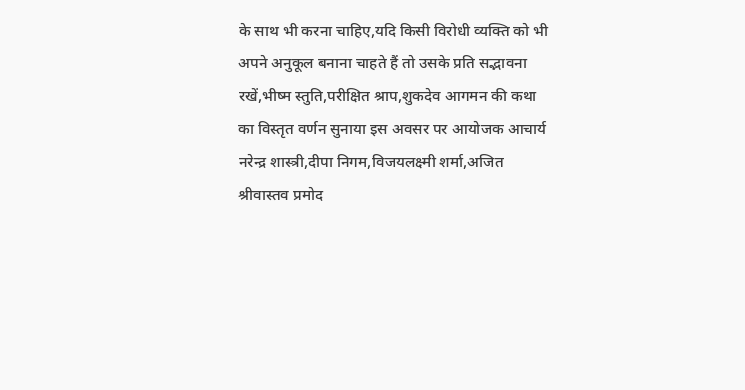के साथ भी करना चाहिए,यदि किसी विरोधी व्यक्ति को भी अपने अनुकूल बनाना चाहते हैं तो उसके प्रति सद्भावना रखें,भीष्म स्तुति,परीक्षित श्राप,शुकदेव आगमन की कथा का विस्तृत वर्णन सुनाया इस अवसर पर आयोजक आचार्य नरेन्द्र शास्त्री,दीपा निगम,विजयलक्ष्मी शर्मा,अजित श्रीवास्तव प्रमोद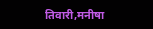तिवारी,मनीषा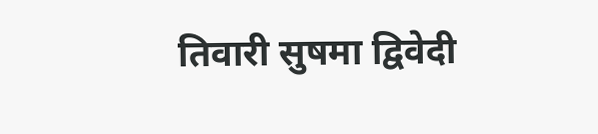तिवारी सुषमा द्विवेदी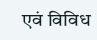एवं विविध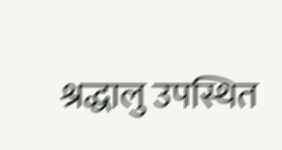श्रद्धालु उपस्थित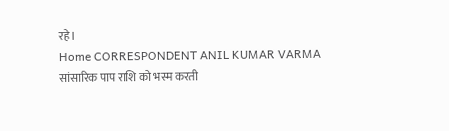रहे।
Home CORRESPONDENT ANIL KUMAR VARMA सांसारिक पाप राशि को भस्म करती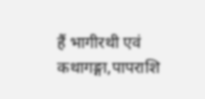हैं भागीरथी एवं कथागङ्गा,पापराशि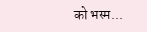को भस्म...